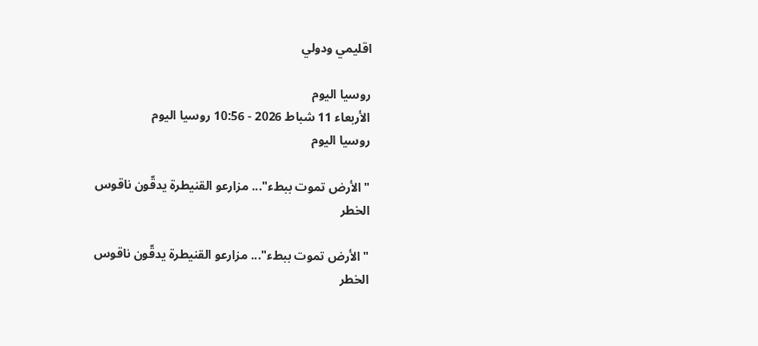اقليمي ودولي

روسيا اليوم
الأربعاء 11 شباط 2026 - 10:56 روسيا اليوم
روسيا اليوم

"الأرض تموت ببطء"... مزارعو القنيطرة يدقّون ناقوس الخطر

"الأرض تموت ببطء"... مزارعو القنيطرة يدقّون ناقوس الخطر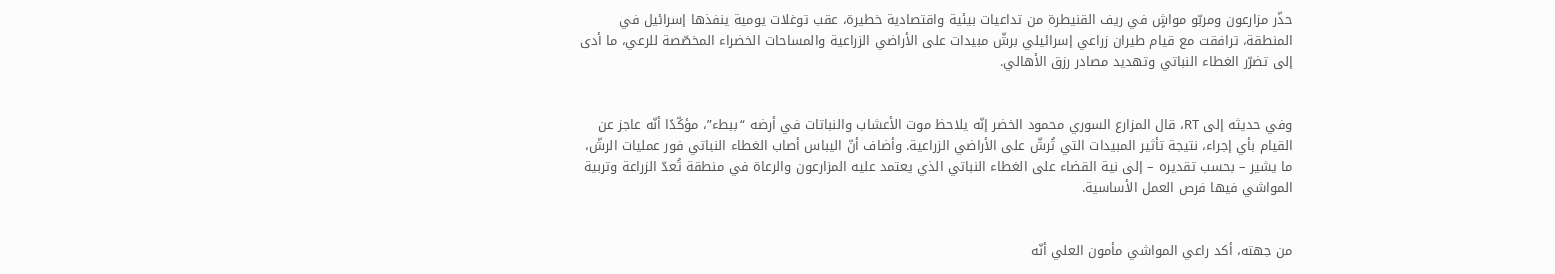حذّر مزارعون ومربّو مواشٍ في ريف القنيطرة من تداعيات بيئية واقتصادية خطيرة، عقب توغلات يومية ينفذها إسرائيل في المنطقة، ترافقت مع قيام طيران زراعي إسرائيلي برشّ مبيدات على الأراضي الزراعية والمساحات الخضراء المخصّصة للرعي، ما أدى إلى تضرّر الغطاء النباتي وتهديد مصادر رزق الأهالي.


وفي حديثه إلى RT، قال المزارع السوري محمود الخضر إنّه يلاحظ موت الأعشاب والنباتات في أرضه “ببطء”، مؤكّدًا أنّه عاجز عن القيام بأي إجراء، نتيجة تأثير المبيدات التي تُرشّ على الأراضي الزراعية. وأضاف أنّ اليباس أصاب الغطاء النباتي فور عمليات الرشّ، ما يشير – بحسب تقديره – إلى نية القضاء على الغطاء النباتي الذي يعتمد عليه المزارعون والرعاة في منطقة تُعدّ الزراعة وتربية المواشي فيها فرص العمل الأساسية.


من جهته، أكد راعي المواشي مأمون العلي أنّه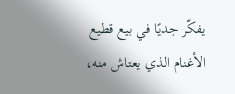يفكّر جديًا في بيع قطيع الأغنام الذي يعتاش منه،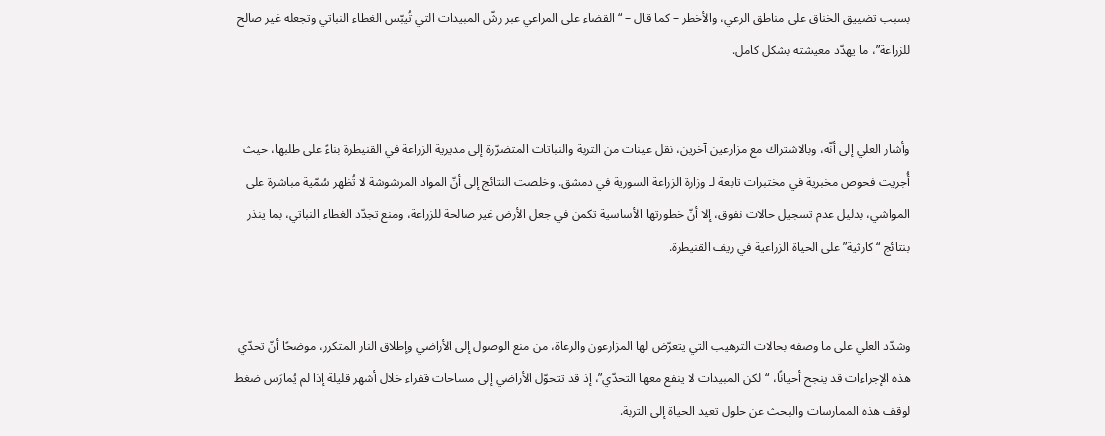بسبب تضييق الخناق على مناطق الرعي، والأخطر – كما قال – “القضاء على المراعي عبر رشّ المبيدات التي تُيبّس الغطاء النباتي وتجعله غير صالح للزراعة”، ما يهدّد معيشته بشكل كامل.


وأشار العلي إلى أنّه، وبالاشتراك مع مزارعين آخرين، نقل عينات من التربة والنباتات المتضرّرة إلى مديرية الزراعة في القنيطرة بناءً على طلبها، حيث أُجريت فحوص مخبرية في مختبرات تابعة لـ وزارة الزراعة السورية في دمشق. وخلصت النتائج إلى أنّ المواد المرشوشة لا تُظهر سُمّية مباشرة على المواشي، بدليل عدم تسجيل حالات نفوق، إلا أنّ خطورتها الأساسية تكمن في جعل الأرض غير صالحة للزراعة، ومنع تجدّد الغطاء النباتي، بما ينذر بنتائج “كارثية” على الحياة الزراعية في ريف القنيطرة.


وشدّد العلي على ما وصفه بحالات الترهيب التي يتعرّض لها المزارعون والرعاة، من منع الوصول إلى الأراضي وإطلاق النار المتكرر، موضحًا أنّ تحدّي هذه الإجراءات قد ينجح أحيانًا، “لكن المبيدات لا ينفع معها التحدّي”، إذ قد تتحوّل الأراضي إلى مساحات قفراء خلال أشهر قليلة إذا لم يُمارَس ضغط لوقف هذه الممارسات والبحث عن حلول تعيد الحياة إلى التربة.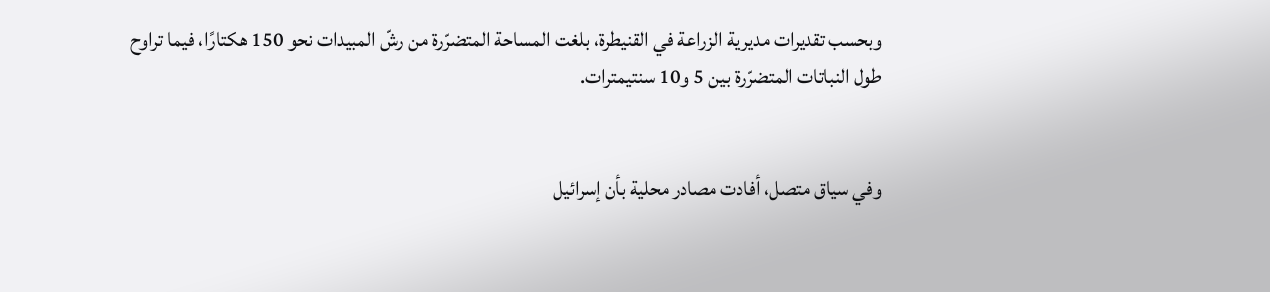وبحسب تقديرات مديرية الزراعة في القنيطرة، بلغت المساحة المتضرّرة من رشّ المبيدات نحو 150 هكتارًا، فيما تراوح طول النباتات المتضرّرة بين 5 و10 سنتيمترات.


وفي سياق متصل، أفادت مصادر محلية بأن إسرائيل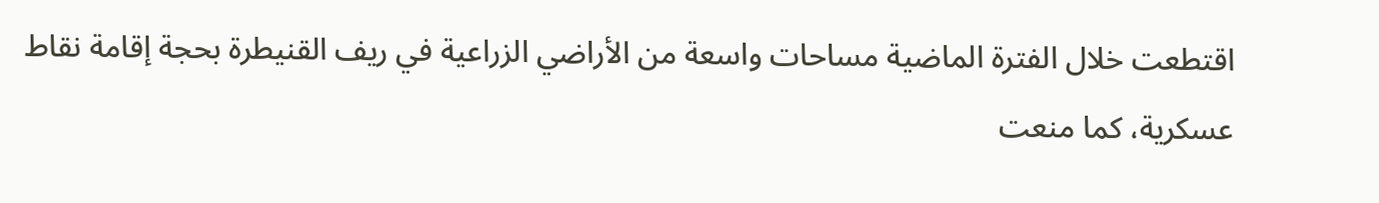اقتطعت خلال الفترة الماضية مساحات واسعة من الأراضي الزراعية في ريف القنيطرة بحجة إقامة نقاط عسكرية، كما منعت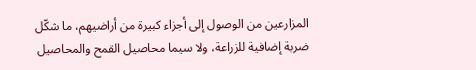المزارعين من الوصول إلى أجزاء كبيرة من أراضيهم، ما شكّل ضربة إضافية للزراعة، ولا سيما محاصيل القمح والمحاصيل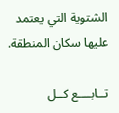الشتوية التي يعتمد عليها سكان المنطقة.

تــابــــع كــل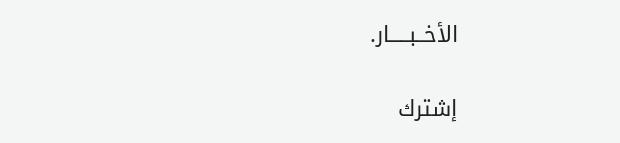الأخــبـــــار.

إشترك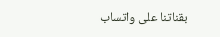بقناتنا على واتساب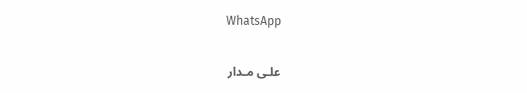WhatsApp

علـى مـدار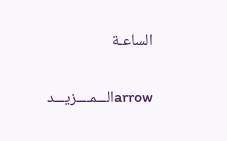الساعـة

arrowالـــمــــزيـــد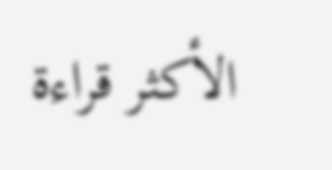الأكثر قراءة